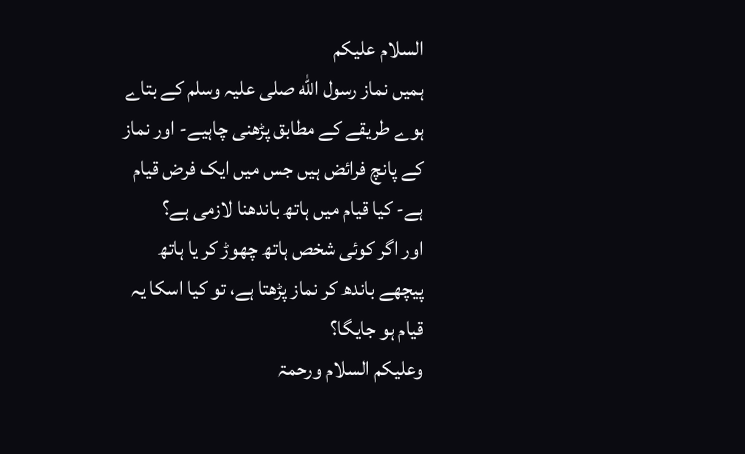السلام علیکم
ہمیں نماز رسول الله صلی علیہ وسلم کے بتاے ہوے طریقے کے مطابق پڑھنی چاہیے- اور نماز کے پانچ فرائض ہیں جس میں ایک فرض قیام ہے- کیا قیام میں ہاتھ باندھنا لازمی ہے؟
اور اگر کوئی شخص ہاتھ چھوڑ کر یا ہاتھ پیچھے باندھ کر نماز پڑھتا ہے، تو کیا اسکا یہ قیام ہو جایگا؟
وعلیکم السلام ورحمۃ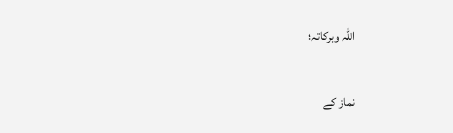اللہ وبرکاتہ؛

نماز کے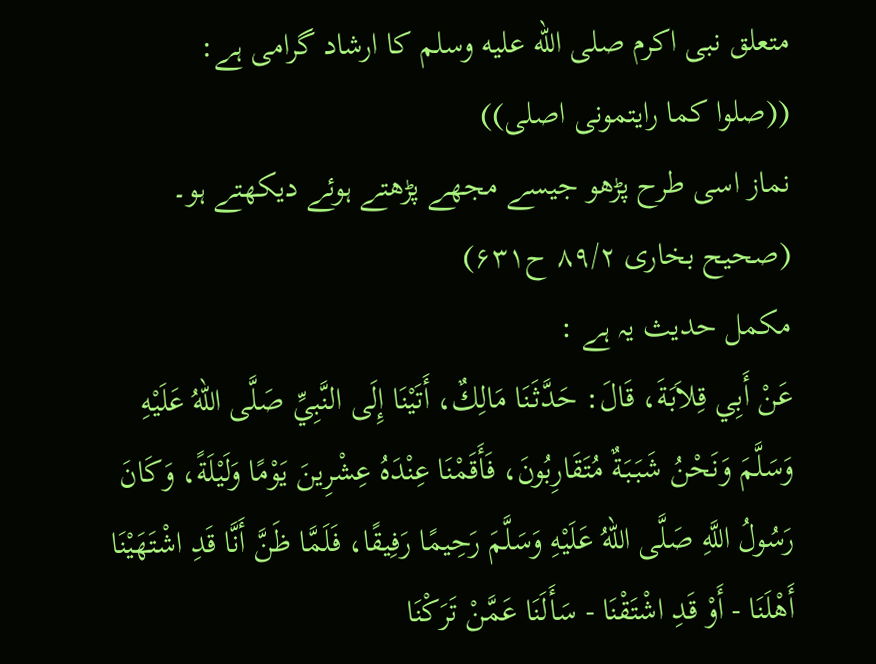متعلق نبی اکرم صلى الله عليه وسلم کا ارشاد گرامی ہے:
((صلوا کما رایتمونی اصلی))
نماز اسی طرح پڑھو جیسے مجھے پڑھتے ہوئے دیکھتے ہو۔
(صحیح بخاری ۸۹/۲ ح۶۳۱)
مکمل حدیث یہ ہے :
عَنْ أَبِي قِلاَبَةَ، قَالَ: حَدَّثَنَا مَالِكٌ، أَتَيْنَا إِلَى النَّبِيِّ صَلَّى اللهُ عَلَيْهِ وَسَلَّمَ وَنَحْنُ شَبَبَةٌ مُتَقَارِبُونَ، فَأَقَمْنَا عِنْدَهُ عِشْرِينَ يَوْمًا وَلَيْلَةً، وَكَانَ رَسُولُ اللَّهِ صَلَّى اللهُ عَلَيْهِ وَسَلَّمَ رَحِيمًا رَفِيقًا، فَلَمَّا ظَنَّ أَنَّا قَدِ اشْتَهَيْنَا أَهْلَنَا - أَوْ قَدِ اشْتَقْنَا - سَأَلَنَا عَمَّنْ تَرَكْنَا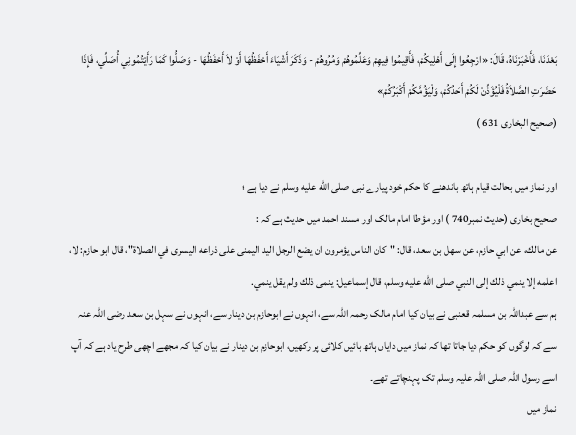بَعْدَنَا، فَأَخْبَرْنَاهُ، قَالَ: «ارْجِعُوا إِلَى أَهْلِيكُمْ، فَأَقِيمُوا فِيهِمْ وَعَلِّمُوهُمْ وَمُرُوهُمْ - وَذَكَرَ أَشْيَاءَ أَحْفَظُهَا أَوْ لاَ أَحْفَظُهَا - وَصَلُّوا كَمَا رَأَيْتُمُونِي أُصَلِّي، فَإِذَا حَضَرَتِ الصَّلاَةُ فَلْيُؤَذِّنْ لَكُمْ أَحَدُكُمْ، وَلْيَؤُمَّكُمْ أَكْبَرُكُمْ»
(صحیح البخاری 631 )

اور نماز میں بحالت قیام ہاتھ باندھنے کا حکم خود پیارے نبی صلى الله عليه وسلم نے دیا ہے ؛
صحیح بخاری (حدیث نمبر740 ) اور مؤطا امام مالک اور مسند احمد میں حدیث ہے کہ :
عن مالك، عن ابي حازم، عن سهل بن سعد، قال: "كان الناس يؤمرون ان يضع الرجل اليد اليمنى على ذراعه اليسرى في الصلاة"، قال ابو حازم: لا، اعلمه إلا ينمي ذلك إلى النبي صلى الله عليه وسلم، قال إسماعيل: ينمى ذلك ولم يقل ينمي.
ہم سے عبداللہ بن مسلمہ قعنبی نے بیان کیا امام مالک رحمہ اللہ سے، انہوں نے ابوحازم بن دینار سے، انہوں نے سہل بن سعد رضی اللہ عنہ سے کہ لوگوں کو حکم دیا جاتا تھا کہ نماز میں دایاں ہاتھ بائیں کلائی پر رکھیں، ابوحازم بن دینار نے بیان کیا کہ مجھے اچھی طرح یاد ہے کہ آپ اسے رسول اللہ صلی اللہ علیہ وسلم تک پہنچاتے تھے۔
نماز میں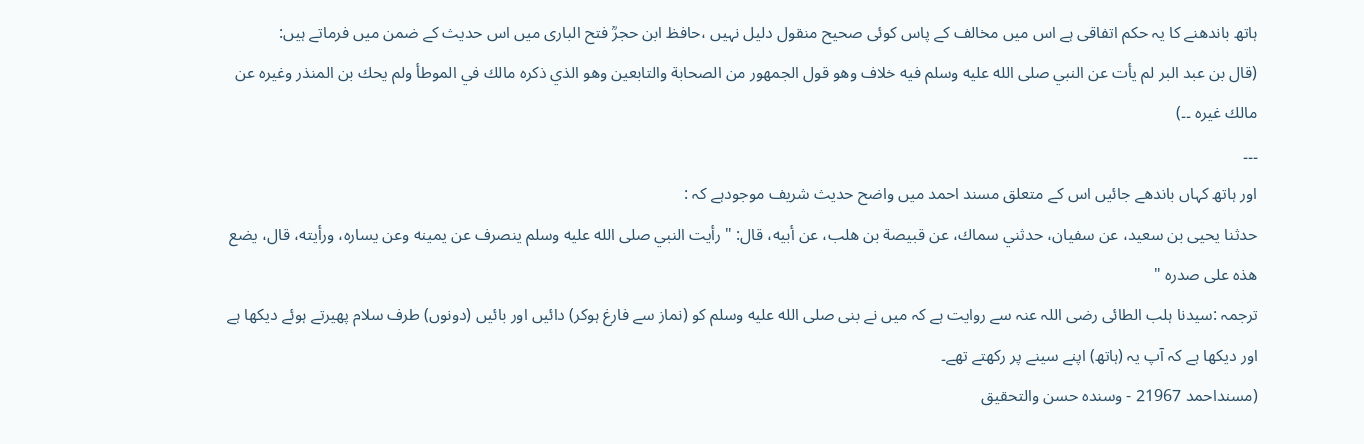ہاتھ باندھنے کا یہ حکم اتفاقی ہے اس میں مخالف کے پاس کوئی صحیح منقول دلیل نہیں ،حافظ ابن حجرؒ فتح الباری میں اس حدیث کے ضمن میں فرماتے ہیں:
(قال بن عبد البر لم يأت عن النبي صلى الله عليه وسلم فيه خلاف وهو قول الجمهور من الصحابة والتابعين وهو الذي ذكره مالك في الموطأ ولم يحك بن المنذر وغيره عن مالك غيره ۔۔)
۔۔۔
اور ہاتھ کہاں باندھے جائیں اس کے متعلق مسند احمد میں واضح حدیث شریف موجودہے کہ :
حدثنا يحيى بن سعيد، عن سفيان، حدثني سماك، عن قبيصة بن هلب، عن أبيه، قال: " رأيت النبي صلى الله عليه وسلم ينصرف عن يمينه وعن يساره، ورأيته، قال، يضع هذه على صدره "
ترجمہ :سیدنا ہلب الطائی رضی اللہ عنہ سے روایت ہے کہ میں نے بنی صلى الله عليه وسلم کو (نماز سے فارغ ہوکر) دائیں اور بائیں (دونوں) طرف سلام پھیرتے ہوئے دیکھا ہے اور دیکھا ہے کہ آپ یہ (ہاتھ) اپنے سینے پر رکھتے تھے۔
(مسنداحمد 21967 - وسندہ حسن والتحقیق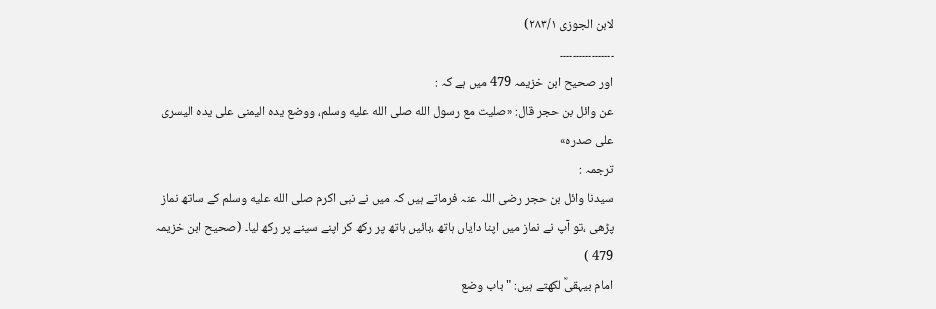لابن الجوزی ۲۸۳/۱)
۔۔۔۔۔۔۔۔۔۔۔۔۔۔۔۔۔
اور صحیح ابن خزیمہ 479 میں ہے کہ :
عن وائل بن حجر قال: «صليت مع رسول الله صلى الله عليه وسلم، ووضع يده اليمنى على يده اليسرى على صدره»
ترجمہ :
سیدنا وائل بن حجر رضی اللہ عنہ فرماتے ہیں کہ میں نے نبی اکرم صلى الله عليه وسلم کے ساتھ نماز پڑھی ،تو آپ نے نماز میں اپنا دایاں ہاتھ ،بائیں ہاتھ پر رکھ کر اپنے سینے پر رکھ لیا۔ (صحیح ابن خزیمہ 479 )
امام بیہقیؒ لکھتے ہیں: "باب وضع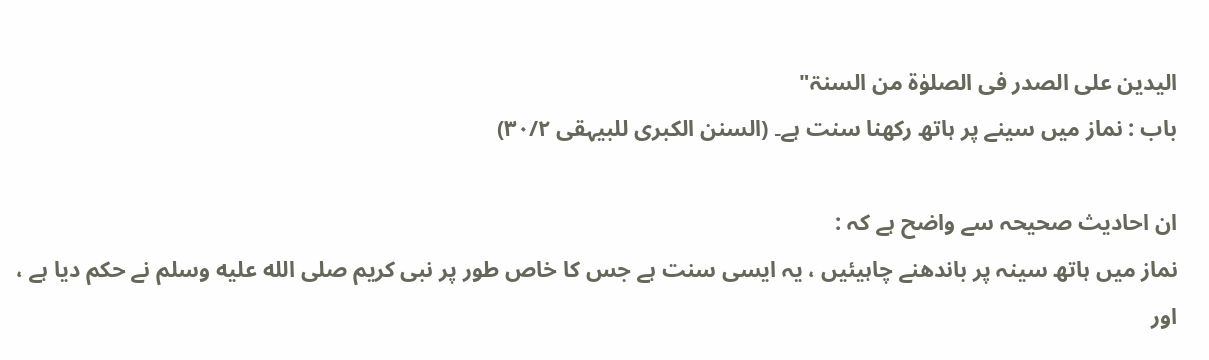الیدین علی الصدر فی الصلوٰۃ من السنۃ"
باب : نماز میں سینے پر ہاتھ رکھنا سنت ہے۔ (السنن الکبری للبیہقی ۳۰/۲)

ان احادیث صحیحہ سے واضح ہے کہ :
نماز میں ہاتھ سینہ پر باندھنے چاہیئیں ، یہ ایسی سنت ہے جس کا خاص طور پر نبی کریم صلى الله عليه وسلم نے حکم دیا ہے ،
اور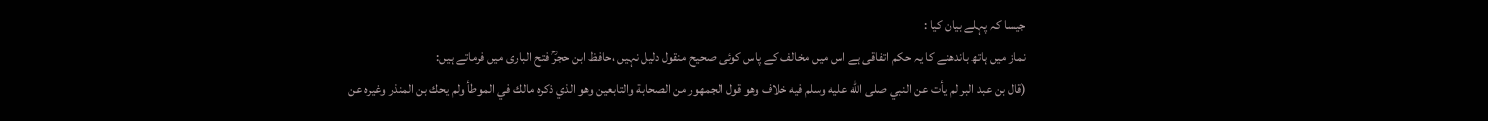جیسا کہ پہلے بیان کیا :
نماز میں ہاتھ باندھنے کا یہ حکم اتفاقی ہے اس میں مخالف کے پاس کوئی صحیح منقول دلیل نہیں ،حافظ ابن حجرؒ فتح الباری میں فرماتے ہیں:
(قال بن عبد البر لم يأت عن النبي صلى الله عليه وسلم فيه خلاف وهو قول الجمهور من الصحابة والتابعين وهو الذي ذكره مالك في الموطأ ولم يحك بن المنذر وغيره عن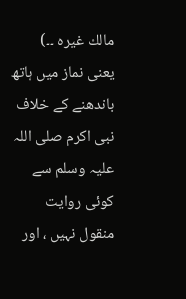مالك غيره ۔۔)
یعنی نماز میں ہاتھ باندھنے کے خلاف نبی اکرم صلی اللہ علیہ وسلم سے کوئی روایت منقول نہیں ، اور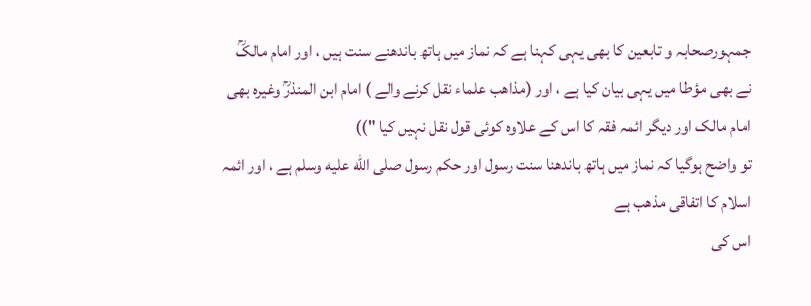جمہورصحابہ و تابعین کا بھی یہی کہنا ہے کہ نماز میں ہاتھ باندھنے سنت ہیں ، اور امام مالکؒ نے بھی مؤطا میں یہی بیان کیا ہے ، اور (مذاھب علماء نقل کرنے والے ) امام ابن المنذرؒ وغیرہ بھی امام مالک اور دیگر ائمہ فقہ کا اس کے علاوہ کوئی قول نقل نہیں کیا "))
تو واضح ہوگیا کہ نماز میں ہاتھ باندھنا سنت رسول اور حکم رسول صلى الله عليه وسلم ہے ، اور ائمہ اسلام کا اتفاقی مذھب ہے
اس کی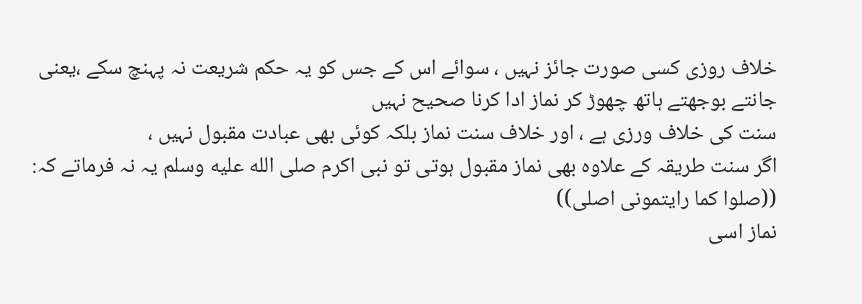خلاف روزی کسی صورت جائز نہیں ، سوائے اس کے جس کو یہ حکم شریعت نہ پہنچ سکے ،یعنی جانتے بوجھتے ہاتھ چھوڑ کر نماز ادا کرنا صحیح نہیں
سنت کی خلاف ورزی ہے ، اور خلاف سنت نماز بلکہ کوئی بھی عبادت مقبول نہیں ،
اگر سنت طریقہ کے علاوہ بھی نماز مقبول ہوتی تو نبی اکرم صلى الله عليه وسلم یہ نہ فرماتے کہ:
((صلوا کما رایتمونی اصلی))
نماز اسی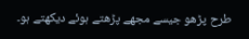طرح پڑھو جیسے مجھے پڑھتے ہوئے دیکھتے ہو۔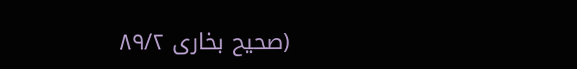(صحیح بخاری ۸۹/۲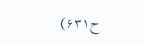ح۶۳۱)